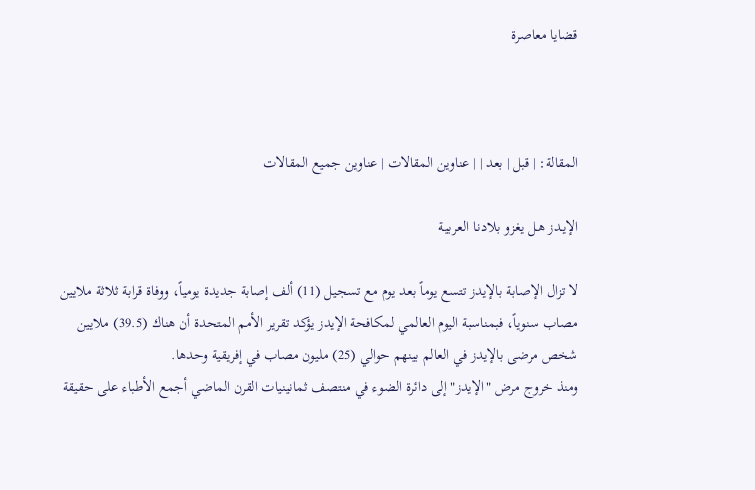قضايا معاصرة



المقالة: | قبل | بعد | | عناوين المقالات | عناوين جميع المقالات

الإيـدز هـل يغزو بلادنـا العربيـة

لا تزال الإصابة بالإيدز تتسع يوماً بعد يوم مع تسجيل (11) ألف إصابة جديدة يومياً، ووفاة قرابة ثلاثة ملايين مصاب سنوياً، فبمناسبة اليوم العالمي لمكافحة الإيدز يؤكد تقرير الأمم المتحدة أن هناك (39.5) ملايين شخص مرضى بالإيدز في العالم بينهم حوالي (25) مليون مصاب في إفريقية وحدها.
ومنذ خروج مرض "الإيدز" إلى دائرة الضوء في منتصف ثمانينيات القرن الماضي أجمع الأطباء على حقيقة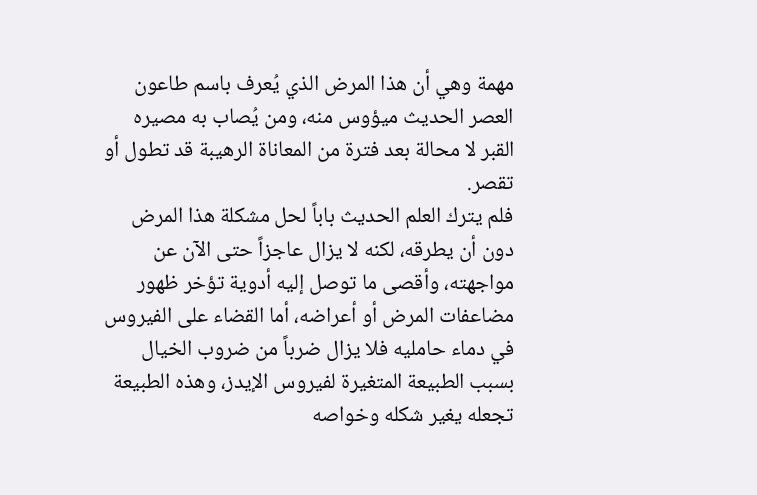مهمة وهي أن هذا المرض الذي يُعرف باسم طاعون العصر الحديث ميؤوس منه، ومن يُصاب به مصيره القبر لا محالة بعد فترة من المعاناة الرهيبة قد تطول أو تقصر.
فلم يترك العلم الحديث باباً لحل مشكلة هذا المرض دون أن يطرقه، لكنه لا يزال عاجزاً حتى الآن عن مواجهته، وأقصى ما توصل إليه أدوية تؤخر ظهور مضاعفات المرض أو أعراضه، أما القضاء على الفيروس في دماء حامليه فلا يزال ضرباً من ضروب الخيال بسبب الطبيعة المتغيرة لفيروس الإيدز، وهذه الطبيعة تجعله يغير شكله وخواصه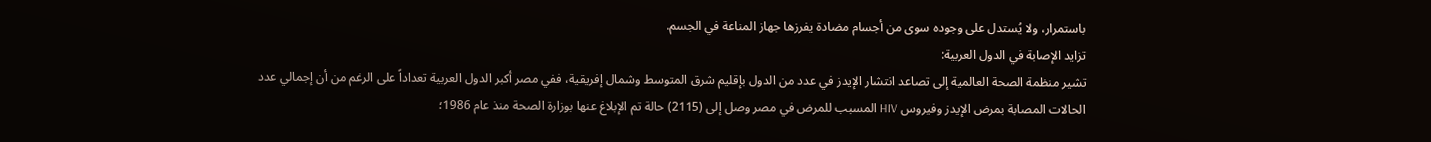باستمرار، ولا يُستدل على وجوده سوى من أجسام مضادة يفرزها جهاز المناعة في الجسم.
تزايد الإصابة في الدول العربية:
تشير منظمة الصحة العالمية إلى تصاعد انتشار الإيدز في عدد من الدول بإقليم شرق المتوسط وشمال إفريقية، ففي مصر أكبر الدول العربية تعداداً على الرغم من أن إجمالي عدد الحالات المصابة بمرض الإيدز وفيروس HIV المسبب للمرض في مصر وصل إلى (2115) حالة تم الإبلاغ عنها بوزارة الصحة منذ عام 1986؛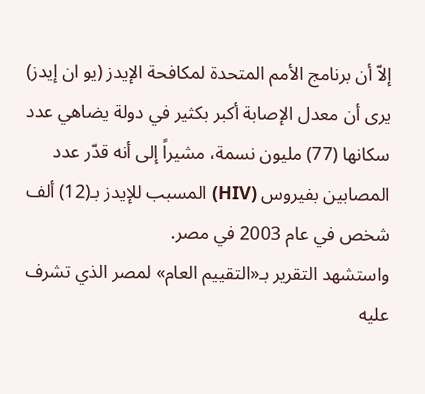إلاّ أن برنامج الأمم المتحدة لمكافحة الإيدز (يو ان إيدز) يرى أن معدل الإصابة أكبر بكثير في دولة يضاهي عدد سكانها (77) مليون نسمة، مشيراً إلى أنه قدّر عدد المصابين بفيروس (HIV) المسبب للإيدز بـ(12) ألف شخص في عام 2003 في مصر.
واستشهد التقرير بـ«التقييم العام» لمصر الذي تشرف عليه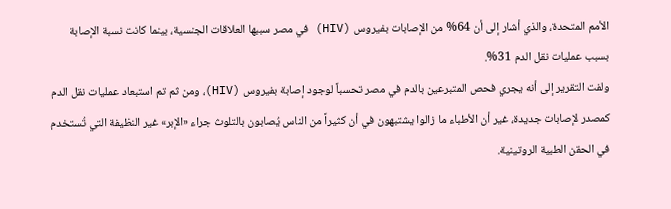الأمم المتحدة، والذي أشار إلى أن 64% من الإصابات بفيروس (HIV) في مصر سببها العلاقات الجنسية، بينما كانت نسبة الإصابة بسبب عمليات نقل الدم 31%.
ولفت التقرير إلى أنه يجري فحص المتبرعين بالدم في مصر تحسباً لوجود إصابة بفيروس (HIV)، ومن ثم تم استبعاد عمليات نقل الدم كمصدر لإصابات جديدة، غير أن الأطباء ما زالوا يشتبهون في أن كثيراً من الناس يُصابون بالتلوث جراء «الإبر» غير النظيفة التي تُستخدم في الحقن الطبية الروتينية.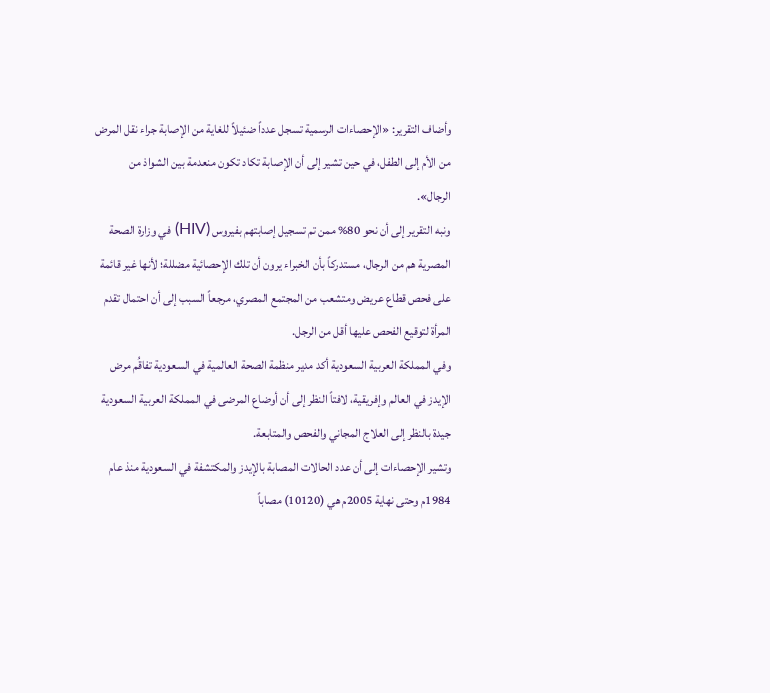وأضاف التقرير: «الإحصاءات الرسمية تسجل عدداً ضئيلاً للغاية من الإصابة جراء نقل المرض من الأم إلى الطفل، في حين تشير إلى أن الإصابة تكاد تكون منعدمة بين الشواذ من الرجال».
ونبه التقرير إلى أن نحو 80% ممن تم تسجيل إصابتهم بفيروس (HIV) في وزارة الصحة المصرية هم من الرجال، مستدركاً بأن الخبراء يرون أن تلك الإحصائية مضللة؛ لأنها غير قائمة على فحص قطاع عريض ومتشعب من المجتمع المصري، مرجعاً السبب إلى أن احتمال تقدم المرأة لتوقيع الفحص عليها أقل من الرجل.
وفي المملكة العربية السعودية أكد مدير منظمة الصحة العالمية في السعودية تفاقُم مرض الإيدز في العالم وإفريقية، لافتاً النظر إلى أن أوضاع المرضى في المملكة العربية السعودية جيدة بالنظر إلى العلاج المجاني والفحص والمتابعة.
وتشير الإحصاءات إلى أن عدد الحالات المصابة بالإيدز والمكتشفة في السعودية منذ عام 1984م وحتى نهاية 2005م هي (10120) مصاباً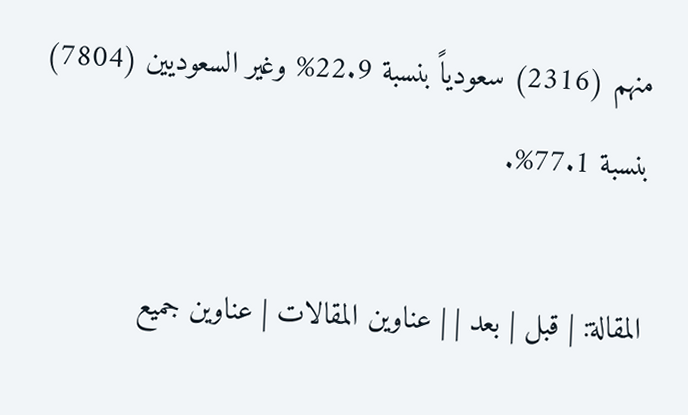منهم (2316) سعودياً بنسبة 22.9% وغير السعوديين (7804) بنسبة 77.1%.

المقالة: | قبل | بعد | | عناوين المقالات | عناوين جميع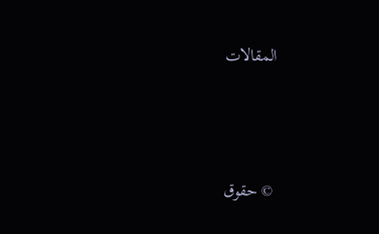المقالات





 © حقوق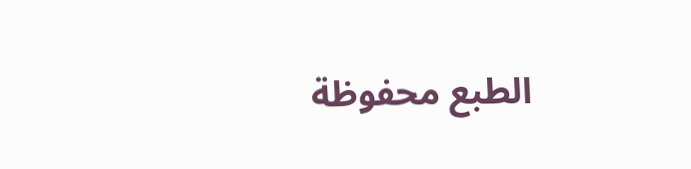الطبع محفوظة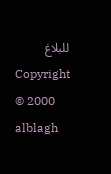للبلاغ
Copyright © 2000 alblagh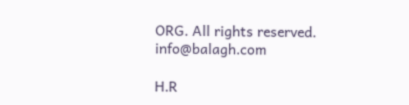ORG. All rights reserved. info@balagh.com

H.R